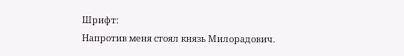Шрифт:
Напротив меня стоял князь Милорадович.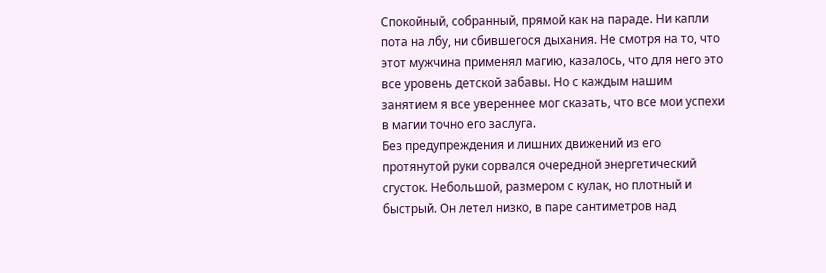Спокойный, собранный, прямой как на параде. Ни капли пота на лбу, ни сбившегося дыхания. Не смотря на то, что этот мужчина применял магию, казалось, что для него это все уровень детской забавы. Но с каждым нашим занятием я все увереннее мог сказать, что все мои успехи в магии точно его заслуга.
Без предупреждения и лишних движений из его протянутой руки сорвался очередной энергетический сгусток. Небольшой, размером с кулак, но плотный и быстрый. Он летел низко, в паре сантиметров над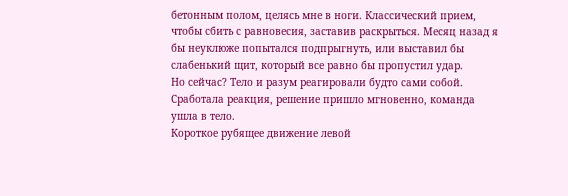бетонным полом, целясь мне в ноги. Классический прием, чтобы сбить с равновесия, заставив раскрыться. Месяц назад я бы неуклюже попытался подпрыгнуть, или выставил бы слабенький щит, который все равно бы пропустил удар.
Но сейчас? Тело и разум реагировали будто сами собой. Сработала реакция, решение пришло мгновенно, команда ушла в тело.
Короткое рубящее движение левой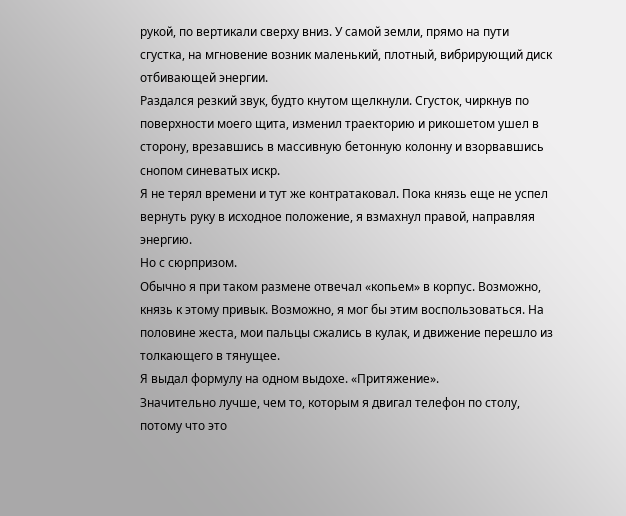рукой, по вертикали сверху вниз. У самой земли, прямо на пути сгустка, на мгновение возник маленький, плотный, вибрирующий диск отбивающей энергии.
Раздался резкий звук, будто кнутом щелкнули. Сгусток, чиркнув по поверхности моего щита, изменил траекторию и рикошетом ушел в сторону, врезавшись в массивную бетонную колонну и взорвавшись снопом синеватых искр.
Я не терял времени и тут же контратаковал. Пока князь еще не успел вернуть руку в исходное положение, я взмахнул правой, направляя энергию.
Но с сюрпризом.
Обычно я при таком размене отвечал «копьем» в корпус. Возможно, князь к этому привык. Возможно, я мог бы этим воспользоваться. На половине жеста, мои пальцы сжались в кулак, и движение перешло из толкающего в тянущее.
Я выдал формулу на одном выдохе. «Притяжение».
Значительно лучше, чем то, которым я двигал телефон по столу, потому что это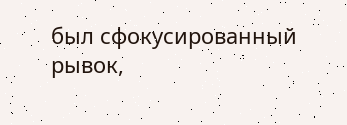был сфокусированный рывок,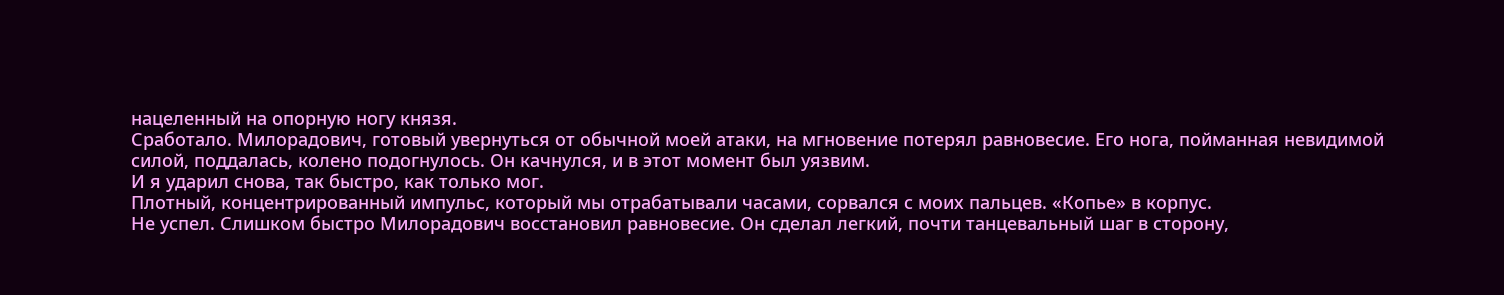нацеленный на опорную ногу князя.
Сработало. Милорадович, готовый увернуться от обычной моей атаки, на мгновение потерял равновесие. Его нога, пойманная невидимой силой, поддалась, колено подогнулось. Он качнулся, и в этот момент был уязвим.
И я ударил снова, так быстро, как только мог.
Плотный, концентрированный импульс, который мы отрабатывали часами, сорвался с моих пальцев. «Копье» в корпус.
Не успел. Слишком быстро Милорадович восстановил равновесие. Он сделал легкий, почти танцевальный шаг в сторону,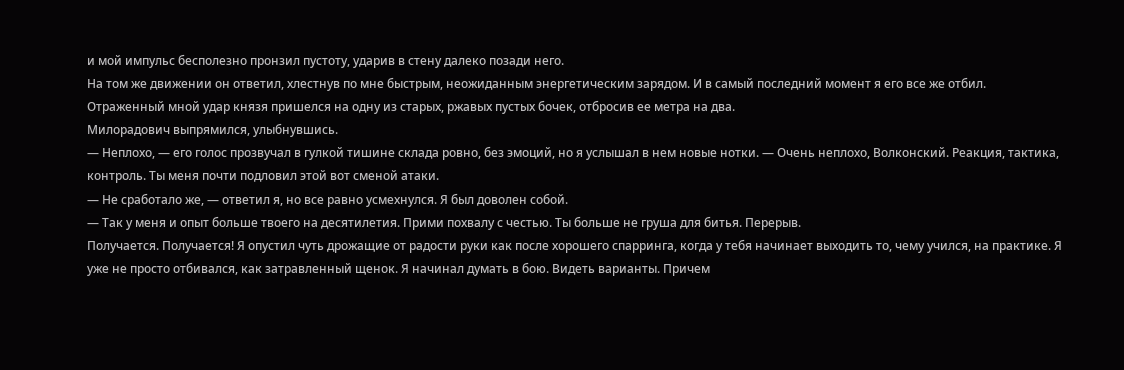и мой импульс бесполезно пронзил пустоту, ударив в стену далеко позади него.
На том же движении он ответил, хлестнув по мне быстрым, неожиданным энергетическим зарядом. И в самый последний момент я его все же отбил. Отраженный мной удар князя пришелся на одну из старых, ржавых пустых бочек, отбросив ее метра на два.
Милорадович выпрямился, улыбнувшись.
— Неплохо, — его голос прозвучал в гулкой тишине склада ровно, без эмоций, но я услышал в нем новые нотки. — Очень неплохо, Волконский. Реакция, тактика, контроль. Ты меня почти подловил этой вот сменой атаки.
— Не сработало же, — ответил я, но все равно усмехнулся. Я был доволен собой.
— Так у меня и опыт больше твоего на десятилетия. Прими похвалу с честью. Ты больше не груша для битья. Перерыв.
Получается. Получается! Я опустил чуть дрожащие от радости руки как после хорошего спарринга, когда у тебя начинает выходить то, чему учился, на практике. Я уже не просто отбивался, как затравленный щенок. Я начинал думать в бою. Видеть варианты. Причем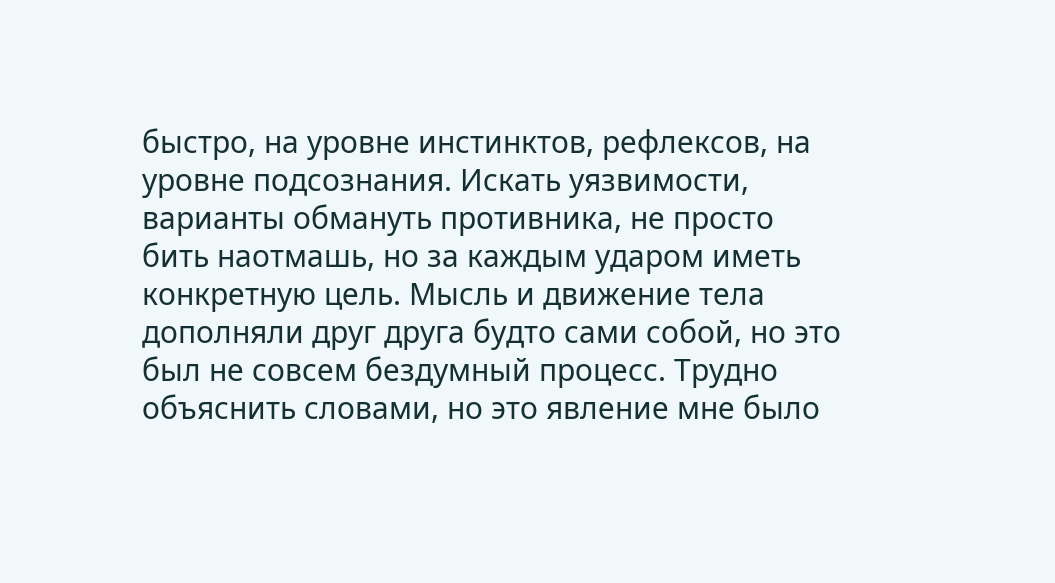быстро, на уровне инстинктов, рефлексов, на уровне подсознания. Искать уязвимости, варианты обмануть противника, не просто бить наотмашь, но за каждым ударом иметь конкретную цель. Мысль и движение тела дополняли друг друга будто сами собой, но это был не совсем бездумный процесс. Трудно объяснить словами, но это явление мне было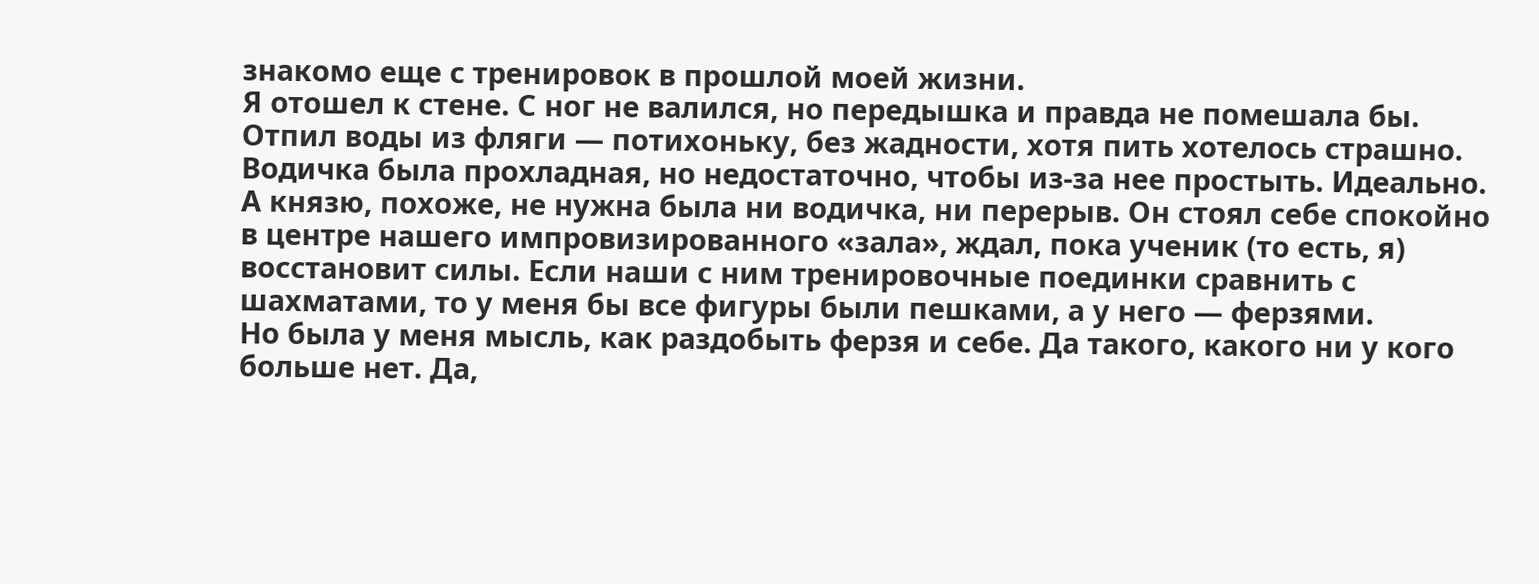знакомо еще с тренировок в прошлой моей жизни.
Я отошел к стене. С ног не валился, но передышка и правда не помешала бы. Отпил воды из фляги — потихоньку, без жадности, хотя пить хотелось страшно. Водичка была прохладная, но недостаточно, чтобы из-за нее простыть. Идеально.
А князю, похоже, не нужна была ни водичка, ни перерыв. Он стоял себе спокойно в центре нашего импровизированного «зала», ждал, пока ученик (то есть, я) восстановит силы. Если наши с ним тренировочные поединки сравнить с шахматами, то у меня бы все фигуры были пешками, а у него — ферзями.
Но была у меня мысль, как раздобыть ферзя и себе. Да такого, какого ни у кого больше нет. Да,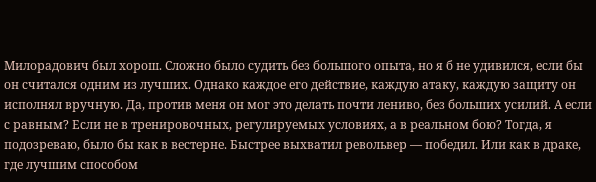Милорадович был хорош. Сложно было судить без большого опыта, но я б не удивился, если бы он считался одним из лучших. Однако каждое его действие, каждую атаку, каждую защиту он исполнял вручную. Да, против меня он мог это делать почти лениво, без больших усилий. А если с равным? Если не в тренировочных, регулируемых условиях, а в реальном бою? Тогда, я подозреваю, было бы как в вестерне. Быстрее выхватил револьвер — победил. Или как в драке, где лучшим способом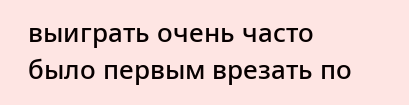выиграть очень часто было первым врезать по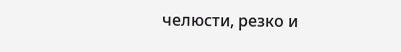челюсти, резко и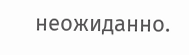неожиданно.